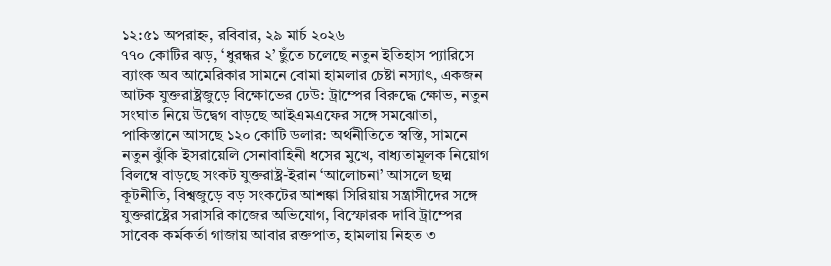১২:৫১ অপরাহ্ন, রবিবার, ২৯ মার্চ ২০২৬
৭৭০ কোটির ঝড়, ‘ধুরন্ধর ২’ ছুঁতে চলেছে নতুন ইতিহাস প্যারিসে ব্যাংক অব আমেরিকার সামনে বোমা হামলার চেষ্টা নস্যাৎ, একজন আটক যুক্তরাষ্ট্রজুড়ে বিক্ষোভের ঢেউ: ট্রাম্পের বিরুদ্ধে ক্ষোভ, নতুন সংঘাত নিয়ে উদ্বেগ বাড়ছে আইএমএফের সঙ্গে সমঝোতা, পাকিস্তানে আসছে ১২০ কোটি ডলার: অর্থনীতিতে স্বস্তি, সামনে নতুন ঝুঁকি ইসরায়েলি সেনাবাহিনী ধসের মুখে, বাধ্যতামূলক নিয়োগ বিলম্বে বাড়ছে সংকট যুক্তরাষ্ট্র-ইরান ‘আলোচনা’ আসলে ছদ্ম কূটনীতি, বিশ্বজুড়ে বড় সংকটের আশঙ্কা সিরিয়ায় সন্ত্রাসীদের সঙ্গে যুক্তরাষ্ট্রের সরাসরি কাজের অভিযোগ, বিস্ফোরক দাবি ট্রাম্পের সাবেক কর্মকর্তা গাজায় আবার রক্তপাত, হামলায় নিহত ৩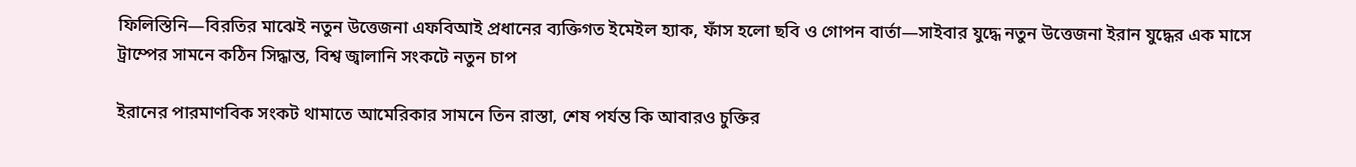ফিলিস্তিনি—বিরতির মাঝেই নতুন উত্তেজনা এফবিআই প্রধানের ব্যক্তিগত ইমেইল হ্যাক, ফাঁস হলো ছবি ও গোপন বার্তা—সাইবার যুদ্ধে নতুন উত্তেজনা ইরান যুদ্ধের এক মাসে ট্রাম্পের সামনে কঠিন সিদ্ধান্ত, বিশ্ব জ্বালানি সংকটে নতুন চাপ

ইরানের পারমাণবিক সংকট থামাতে আমেরিকার সামনে তিন রাস্তা, শেষ পর্যন্ত কি আবারও চুক্তির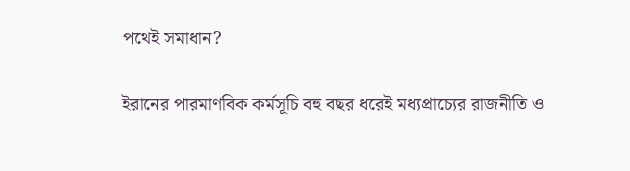পথেই সমাধান?

ইরানের পারমাণবিক কর্মসূচি বহু বছর ধরেই মধ্যপ্রাচ্যের রাজনীতি ও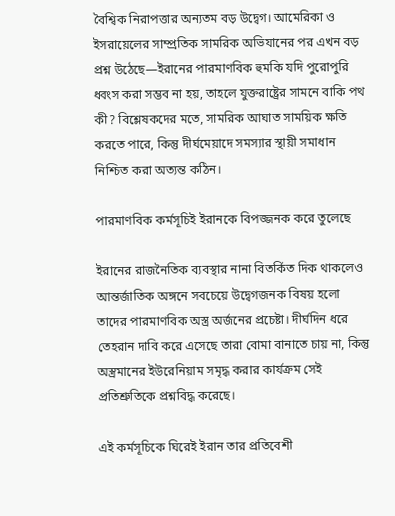বৈশ্বিক নিরাপত্তার অন্যতম বড় উদ্বেগ। আমেরিকা ও ইসরায়েলের সাম্প্রতিক সামরিক অভিযানের পর এখন বড় প্রশ্ন উঠেছে—ইরানের পারমাণবিক হুমকি যদি পুরোপুরি ধ্বংস করা সম্ভব না হয়, তাহলে যুক্তরাষ্ট্রের সামনে বাকি পথ কী? বিশ্লেষকদের মতে, সামরিক আঘাত সাময়িক ক্ষতি করতে পারে, কিন্তু দীর্ঘমেয়াদে সমস্যার স্থায়ী সমাধান নিশ্চিত করা অত্যন্ত কঠিন।

পারমাণবিক কর্মসূচিই ইরানকে বিপজ্জনক করে তুলেছে

ইরানের রাজনৈতিক ব্যবস্থার নানা বিতর্কিত দিক থাকলেও আন্তর্জাতিক অঙ্গনে সবচেয়ে উদ্বেগজনক বিষয় হলো তাদের পারমাণবিক অস্ত্র অর্জনের প্রচেষ্টা। দীর্ঘদিন ধরে তেহরান দাবি করে এসেছে তারা বোমা বানাতে চায় না, কিন্তু অস্ত্রমানের ইউরেনিয়াম সমৃদ্ধ করার কার্যক্রম সেই প্রতিশ্রুতিকে প্রশ্নবিদ্ধ করেছে।

এই কর্মসূচিকে ঘিরেই ইরান তার প্রতিবেশী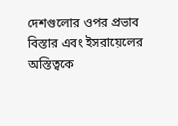দেশগুলোর ওপর প্রভাব বিস্তার এবং ইসরায়েলের অস্তিত্বকে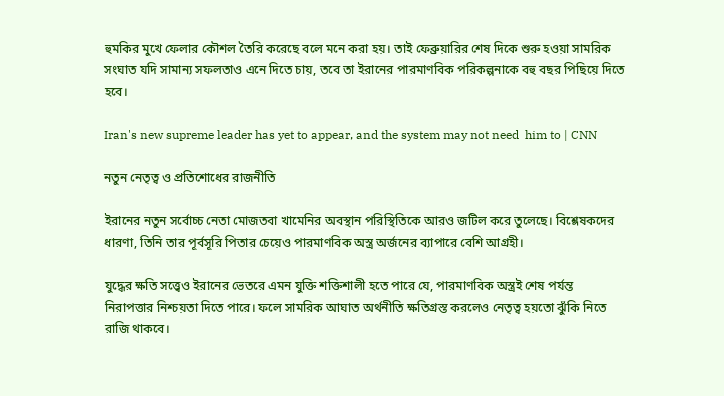হুমকির মুখে ফেলার কৌশল তৈরি করেছে বলে মনে করা হয়। তাই ফেব্রুয়ারির শেষ দিকে শুরু হওয়া সামরিক সংঘাত যদি সামান্য সফলতাও এনে দিতে চায়, তবে তা ইরানের পারমাণবিক পরিকল্পনাকে বহু বছর পিছিয়ে দিতে হবে।

Iran's new supreme leader has yet to appear, and the system may not need  him to | CNN

নতুন নেতৃত্ব ও প্রতিশোধের রাজনীতি

ইরানের নতুন সর্বোচ্চ নেতা মোজতবা খামেনির অবস্থান পরিস্থিতিকে আরও জটিল করে তুলেছে। বিশ্লেষকদের ধারণা, তিনি তার পূর্বসূরি পিতার চেয়েও পারমাণবিক অস্ত্র অর্জনের ব্যাপারে বেশি আগ্রহী।

যুদ্ধের ক্ষতি সত্ত্বেও ইরানের ভেতরে এমন যুক্তি শক্তিশালী হতে পারে যে, পারমাণবিক অস্ত্রই শেষ পর্যন্ত নিরাপত্তার নিশ্চয়তা দিতে পারে। ফলে সামরিক আঘাত অর্থনীতি ক্ষতিগ্রস্ত করলেও নেতৃত্ব হয়তো ঝুঁকি নিতে রাজি থাকবে।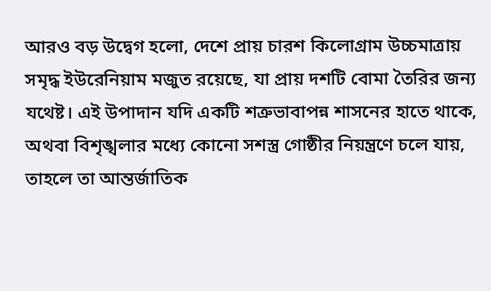আরও বড় উদ্বেগ হলো, দেশে প্রায় চারশ কিলোগ্রাম উচ্চমাত্রায় সমৃদ্ধ ইউরেনিয়াম মজুত রয়েছে, যা প্রায় দশটি বোমা তৈরির জন্য যথেষ্ট। এই উপাদান যদি একটি শত্রুভাবাপন্ন শাসনের হাতে থাকে, অথবা বিশৃঙ্খলার মধ্যে কোনো সশস্ত্র গোষ্ঠীর নিয়ন্ত্রণে চলে যায়, তাহলে তা আন্তর্জাতিক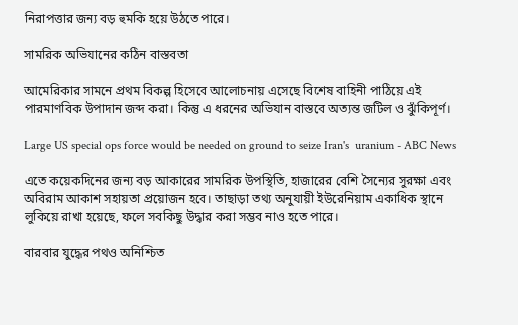নিরাপত্তার জন্য বড় হুমকি হয়ে উঠতে পারে।

সামরিক অভিযানের কঠিন বাস্তবতা

আমেরিকার সামনে প্রথম বিকল্প হিসেবে আলোচনায় এসেছে বিশেষ বাহিনী পাঠিয়ে এই পারমাণবিক উপাদান জব্দ করা। কিন্তু এ ধরনের অভিযান বাস্তবে অত্যন্ত জটিল ও ঝুঁকিপূর্ণ।

Large US special ops force would be needed on ground to seize Iran's  uranium - ABC News

এতে কয়েকদিনের জন্য বড় আকারের সামরিক উপস্থিতি, হাজারের বেশি সৈন্যের সুরক্ষা এবং অবিরাম আকাশ সহায়তা প্রয়োজন হবে। তাছাড়া তথ্য অনুযায়ী ইউরেনিয়াম একাধিক স্থানে লুকিয়ে রাখা হয়েছে, ফলে সবকিছু উদ্ধার করা সম্ভব নাও হতে পারে।

বারবার যুদ্ধের পথও অনিশ্চিত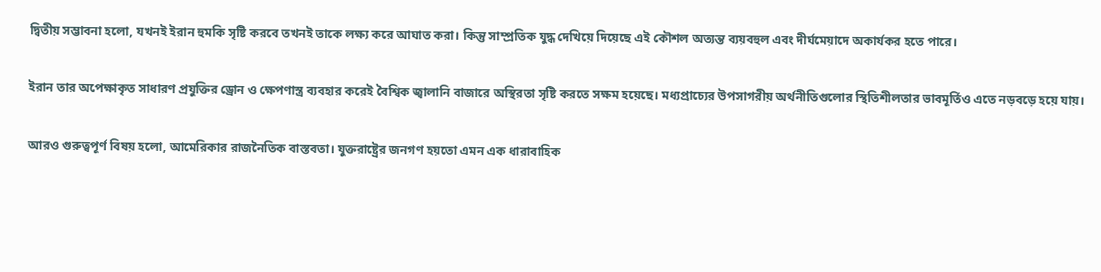দ্বিতীয় সম্ভাবনা হলো, যখনই ইরান হুমকি সৃষ্টি করবে তখনই তাকে লক্ষ্য করে আঘাত করা। কিন্তু সাম্প্রতিক যুদ্ধ দেখিয়ে দিয়েছে এই কৌশল অত্যন্ত ব্যয়বহুল এবং দীর্ঘমেয়াদে অকার্যকর হতে পারে।

ইরান তার অপেক্ষাকৃত সাধারণ প্রযুক্তির ড্রোন ও ক্ষেপণাস্ত্র ব্যবহার করেই বৈশ্বিক জ্বালানি বাজারে অস্থিরতা সৃষ্টি করতে সক্ষম হয়েছে। মধ্যপ্রাচ্যের উপসাগরীয় অর্থনীতিগুলোর স্থিতিশীলতার ভাবমূর্তিও এতে নড়বড়ে হয়ে যায়।

আরও গুরুত্বপূর্ণ বিষয় হলো, আমেরিকার রাজনৈতিক বাস্তবতা। যুক্তরাষ্ট্রের জনগণ হয়তো এমন এক ধারাবাহিক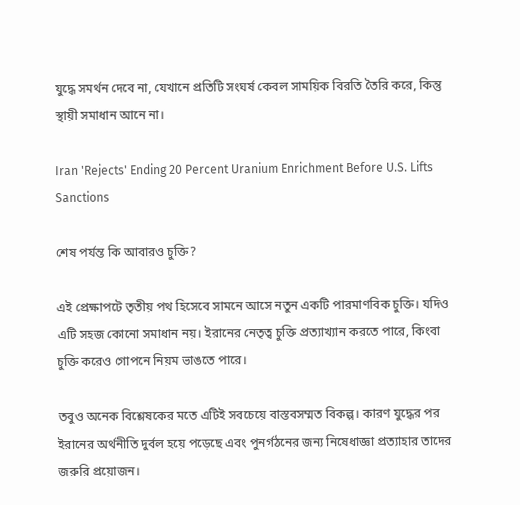যুদ্ধে সমর্থন দেবে না, যেখানে প্রতিটি সংঘর্ষ কেবল সাময়িক বিরতি তৈরি করে, কিন্তু স্থায়ী সমাধান আনে না।

Iran 'Rejects' Ending 20 Percent Uranium Enrichment Before U.S. Lifts  Sanctions

শেষ পর্যন্ত কি আবারও চুক্তি?

এই প্রেক্ষাপটে তৃতীয় পথ হিসেবে সামনে আসে নতুন একটি পারমাণবিক চুক্তি। যদিও এটি সহজ কোনো সমাধান নয়। ইরানের নেতৃত্ব চুক্তি প্রত্যাখ্যান করতে পারে, কিংবা চুক্তি করেও গোপনে নিয়ম ভাঙতে পারে।

তবুও অনেক বিশ্লেষকের মতে এটিই সবচেয়ে বাস্তবসম্মত বিকল্প। কারণ যুদ্ধের পর ইরানের অর্থনীতি দুর্বল হয়ে পড়েছে এবং পুনর্গঠনের জন্য নিষেধাজ্ঞা প্রত্যাহার তাদের জরুরি প্রয়োজন।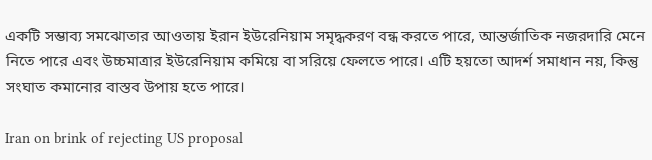একটি সম্ভাব্য সমঝোতার আওতায় ইরান ইউরেনিয়াম সমৃদ্ধকরণ বন্ধ করতে পারে, আন্তর্জাতিক নজরদারি মেনে নিতে পারে এবং উচ্চমাত্রার ইউরেনিয়াম কমিয়ে বা সরিয়ে ফেলতে পারে। এটি হয়তো আদর্শ সমাধান নয়, কিন্তু সংঘাত কমানোর বাস্তব উপায় হতে পারে।

Iran on brink of rejecting US proposal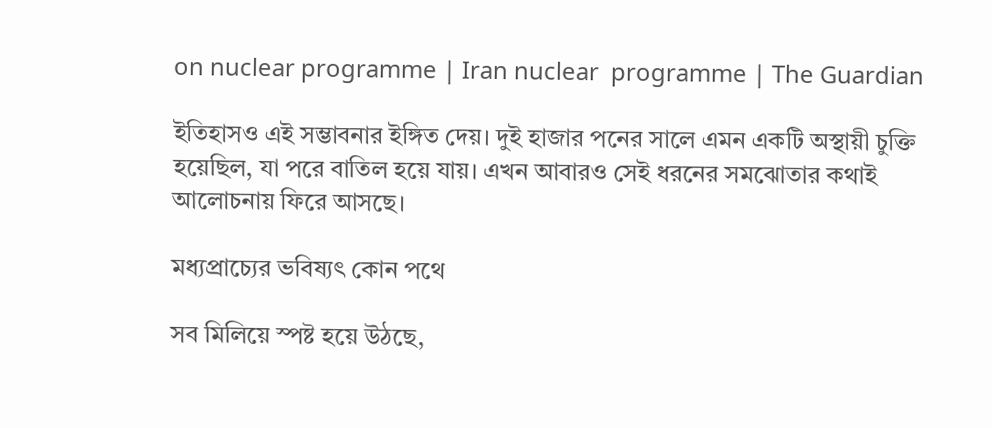on nuclear programme | Iran nuclear  programme | The Guardian

ইতিহাসও এই সম্ভাবনার ইঙ্গিত দেয়। দুই হাজার পনের সালে এমন একটি অস্থায়ী চুক্তি হয়েছিল, যা পরে বাতিল হয়ে যায়। এখন আবারও সেই ধরনের সমঝোতার কথাই আলোচনায় ফিরে আসছে।

মধ্যপ্রাচ্যের ভবিষ্যৎ কোন পথে

সব মিলিয়ে স্পষ্ট হয়ে উঠছে,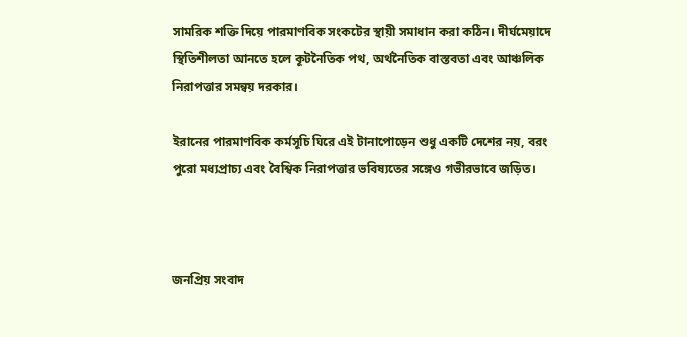সামরিক শক্তি দিয়ে পারমাণবিক সংকটের স্থায়ী সমাধান করা কঠিন। দীর্ঘমেয়াদে স্থিতিশীলতা আনতে হলে কূটনৈতিক পথ, অর্থনৈতিক বাস্তবতা এবং আঞ্চলিক নিরাপত্তার সমন্বয় দরকার।

ইরানের পারমাণবিক কর্মসূচি ঘিরে এই টানাপোড়েন শুধু একটি দেশের নয়, বরং পুরো মধ্যপ্রাচ্য এবং বৈশ্বিক নিরাপত্তার ভবিষ্যতের সঙ্গেও গভীরভাবে জড়িত।



জনপ্রিয় সংবাদ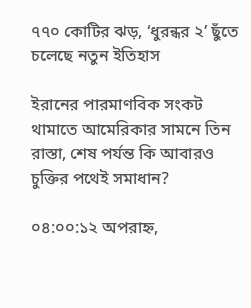৭৭০ কোটির ঝড়, ‘ধুরন্ধর ২’ ছুঁতে চলেছে নতুন ইতিহাস

ইরানের পারমাণবিক সংকট থামাতে আমেরিকার সামনে তিন রাস্তা, শেষ পর্যন্ত কি আবারও চুক্তির পথেই সমাধান?

০৪:০০:১২ অপরাহ্ন,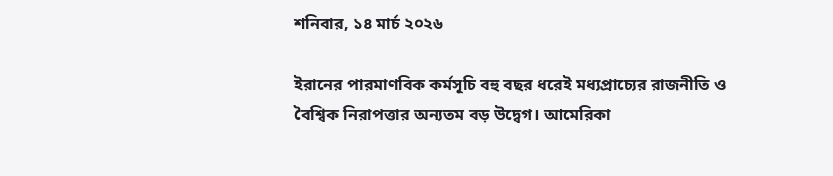শনিবার, ১৪ মার্চ ২০২৬

ইরানের পারমাণবিক কর্মসূচি বহু বছর ধরেই মধ্যপ্রাচ্যের রাজনীতি ও বৈশ্বিক নিরাপত্তার অন্যতম বড় উদ্বেগ। আমেরিকা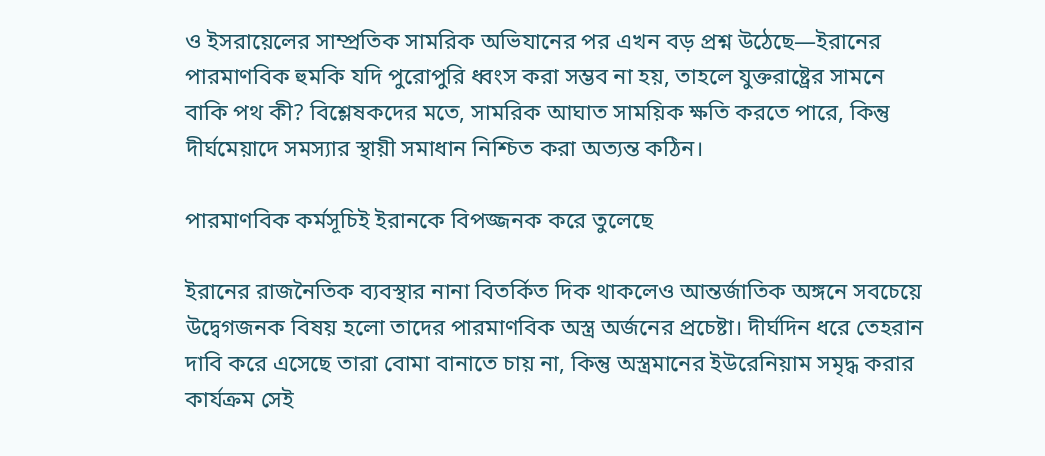ও ইসরায়েলের সাম্প্রতিক সামরিক অভিযানের পর এখন বড় প্রশ্ন উঠেছে—ইরানের পারমাণবিক হুমকি যদি পুরোপুরি ধ্বংস করা সম্ভব না হয়, তাহলে যুক্তরাষ্ট্রের সামনে বাকি পথ কী? বিশ্লেষকদের মতে, সামরিক আঘাত সাময়িক ক্ষতি করতে পারে, কিন্তু দীর্ঘমেয়াদে সমস্যার স্থায়ী সমাধান নিশ্চিত করা অত্যন্ত কঠিন।

পারমাণবিক কর্মসূচিই ইরানকে বিপজ্জনক করে তুলেছে

ইরানের রাজনৈতিক ব্যবস্থার নানা বিতর্কিত দিক থাকলেও আন্তর্জাতিক অঙ্গনে সবচেয়ে উদ্বেগজনক বিষয় হলো তাদের পারমাণবিক অস্ত্র অর্জনের প্রচেষ্টা। দীর্ঘদিন ধরে তেহরান দাবি করে এসেছে তারা বোমা বানাতে চায় না, কিন্তু অস্ত্রমানের ইউরেনিয়াম সমৃদ্ধ করার কার্যক্রম সেই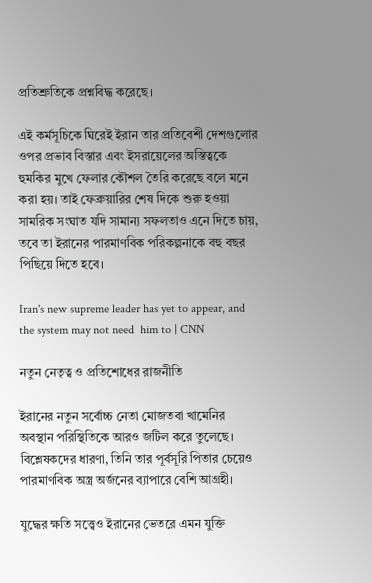প্রতিশ্রুতিকে প্রশ্নবিদ্ধ করেছে।

এই কর্মসূচিকে ঘিরেই ইরান তার প্রতিবেশী দেশগুলোর ওপর প্রভাব বিস্তার এবং ইসরায়েলের অস্তিত্বকে হুমকির মুখে ফেলার কৌশল তৈরি করেছে বলে মনে করা হয়। তাই ফেব্রুয়ারির শেষ দিকে শুরু হওয়া সামরিক সংঘাত যদি সামান্য সফলতাও এনে দিতে চায়, তবে তা ইরানের পারমাণবিক পরিকল্পনাকে বহু বছর পিছিয়ে দিতে হবে।

Iran's new supreme leader has yet to appear, and the system may not need  him to | CNN

নতুন নেতৃত্ব ও প্রতিশোধের রাজনীতি

ইরানের নতুন সর্বোচ্চ নেতা মোজতবা খামেনির অবস্থান পরিস্থিতিকে আরও জটিল করে তুলেছে। বিশ্লেষকদের ধারণা, তিনি তার পূর্বসূরি পিতার চেয়েও পারমাণবিক অস্ত্র অর্জনের ব্যাপারে বেশি আগ্রহী।

যুদ্ধের ক্ষতি সত্ত্বেও ইরানের ভেতরে এমন যুক্তি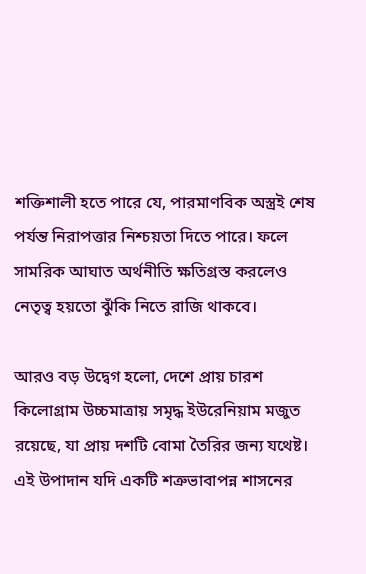শক্তিশালী হতে পারে যে, পারমাণবিক অস্ত্রই শেষ পর্যন্ত নিরাপত্তার নিশ্চয়তা দিতে পারে। ফলে সামরিক আঘাত অর্থনীতি ক্ষতিগ্রস্ত করলেও নেতৃত্ব হয়তো ঝুঁকি নিতে রাজি থাকবে।

আরও বড় উদ্বেগ হলো, দেশে প্রায় চারশ কিলোগ্রাম উচ্চমাত্রায় সমৃদ্ধ ইউরেনিয়াম মজুত রয়েছে, যা প্রায় দশটি বোমা তৈরির জন্য যথেষ্ট। এই উপাদান যদি একটি শত্রুভাবাপন্ন শাসনের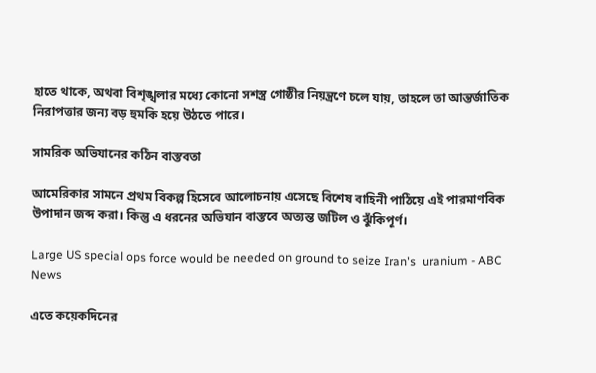হাতে থাকে, অথবা বিশৃঙ্খলার মধ্যে কোনো সশস্ত্র গোষ্ঠীর নিয়ন্ত্রণে চলে যায়, তাহলে তা আন্তর্জাতিক নিরাপত্তার জন্য বড় হুমকি হয়ে উঠতে পারে।

সামরিক অভিযানের কঠিন বাস্তবতা

আমেরিকার সামনে প্রথম বিকল্প হিসেবে আলোচনায় এসেছে বিশেষ বাহিনী পাঠিয়ে এই পারমাণবিক উপাদান জব্দ করা। কিন্তু এ ধরনের অভিযান বাস্তবে অত্যন্ত জটিল ও ঝুঁকিপূর্ণ।

Large US special ops force would be needed on ground to seize Iran's  uranium - ABC News

এতে কয়েকদিনের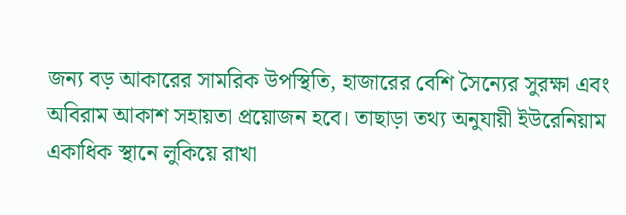জন্য বড় আকারের সামরিক উপস্থিতি, হাজারের বেশি সৈন্যের সুরক্ষা এবং অবিরাম আকাশ সহায়তা প্রয়োজন হবে। তাছাড়া তথ্য অনুযায়ী ইউরেনিয়াম একাধিক স্থানে লুকিয়ে রাখা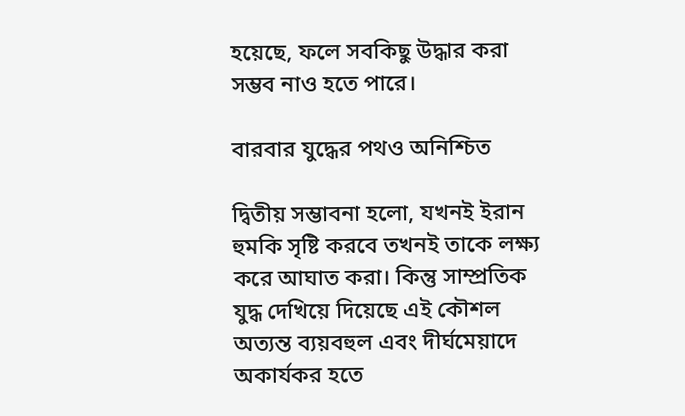হয়েছে, ফলে সবকিছু উদ্ধার করা সম্ভব নাও হতে পারে।

বারবার যুদ্ধের পথও অনিশ্চিত

দ্বিতীয় সম্ভাবনা হলো, যখনই ইরান হুমকি সৃষ্টি করবে তখনই তাকে লক্ষ্য করে আঘাত করা। কিন্তু সাম্প্রতিক যুদ্ধ দেখিয়ে দিয়েছে এই কৌশল অত্যন্ত ব্যয়বহুল এবং দীর্ঘমেয়াদে অকার্যকর হতে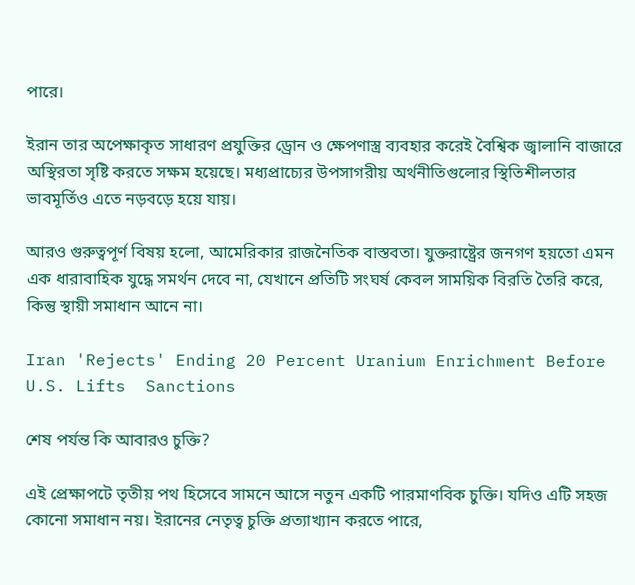পারে।

ইরান তার অপেক্ষাকৃত সাধারণ প্রযুক্তির ড্রোন ও ক্ষেপণাস্ত্র ব্যবহার করেই বৈশ্বিক জ্বালানি বাজারে অস্থিরতা সৃষ্টি করতে সক্ষম হয়েছে। মধ্যপ্রাচ্যের উপসাগরীয় অর্থনীতিগুলোর স্থিতিশীলতার ভাবমূর্তিও এতে নড়বড়ে হয়ে যায়।

আরও গুরুত্বপূর্ণ বিষয় হলো, আমেরিকার রাজনৈতিক বাস্তবতা। যুক্তরাষ্ট্রের জনগণ হয়তো এমন এক ধারাবাহিক যুদ্ধে সমর্থন দেবে না, যেখানে প্রতিটি সংঘর্ষ কেবল সাময়িক বিরতি তৈরি করে, কিন্তু স্থায়ী সমাধান আনে না।

Iran 'Rejects' Ending 20 Percent Uranium Enrichment Before U.S. Lifts  Sanctions

শেষ পর্যন্ত কি আবারও চুক্তি?

এই প্রেক্ষাপটে তৃতীয় পথ হিসেবে সামনে আসে নতুন একটি পারমাণবিক চুক্তি। যদিও এটি সহজ কোনো সমাধান নয়। ইরানের নেতৃত্ব চুক্তি প্রত্যাখ্যান করতে পারে,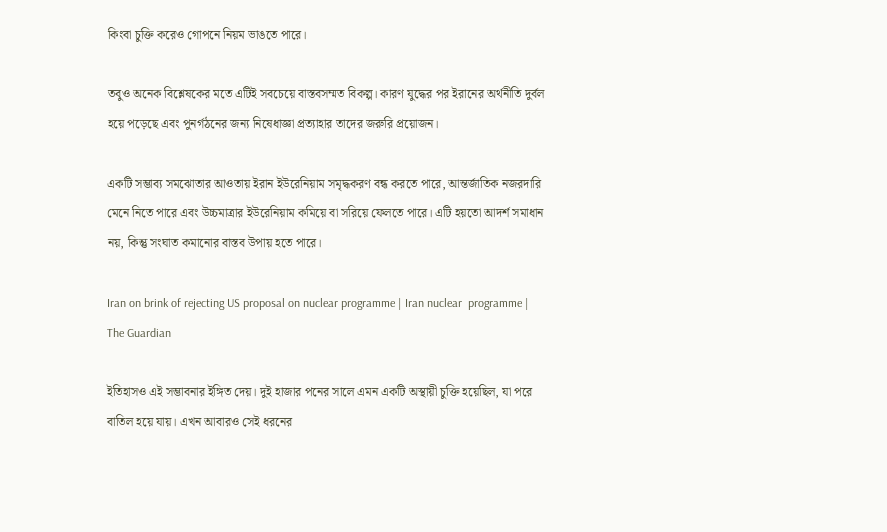কিংবা চুক্তি করেও গোপনে নিয়ম ভাঙতে পারে।

তবুও অনেক বিশ্লেষকের মতে এটিই সবচেয়ে বাস্তবসম্মত বিকল্প। কারণ যুদ্ধের পর ইরানের অর্থনীতি দুর্বল হয়ে পড়েছে এবং পুনর্গঠনের জন্য নিষেধাজ্ঞা প্রত্যাহার তাদের জরুরি প্রয়োজন।

একটি সম্ভাব্য সমঝোতার আওতায় ইরান ইউরেনিয়াম সমৃদ্ধকরণ বন্ধ করতে পারে, আন্তর্জাতিক নজরদারি মেনে নিতে পারে এবং উচ্চমাত্রার ইউরেনিয়াম কমিয়ে বা সরিয়ে ফেলতে পারে। এটি হয়তো আদর্শ সমাধান নয়, কিন্তু সংঘাত কমানোর বাস্তব উপায় হতে পারে।

Iran on brink of rejecting US proposal on nuclear programme | Iran nuclear  programme | The Guardian

ইতিহাসও এই সম্ভাবনার ইঙ্গিত দেয়। দুই হাজার পনের সালে এমন একটি অস্থায়ী চুক্তি হয়েছিল, যা পরে বাতিল হয়ে যায়। এখন আবারও সেই ধরনের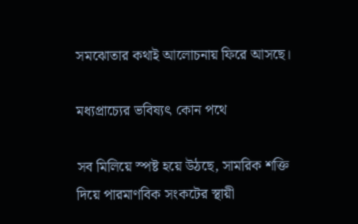সমঝোতার কথাই আলোচনায় ফিরে আসছে।

মধ্যপ্রাচ্যের ভবিষ্যৎ কোন পথে

সব মিলিয়ে স্পষ্ট হয়ে উঠছে, সামরিক শক্তি দিয়ে পারমাণবিক সংকটের স্থায়ী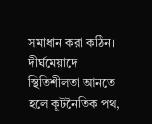সমাধান করা কঠিন। দীর্ঘমেয়াদে স্থিতিশীলতা আনতে হলে কূটনৈতিক পথ,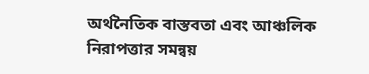অর্থনৈতিক বাস্তবতা এবং আঞ্চলিক নিরাপত্তার সমন্বয়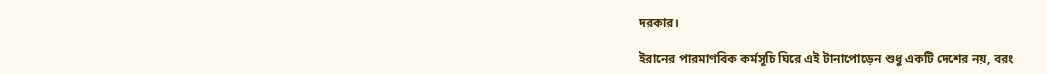দরকার।

ইরানের পারমাণবিক কর্মসূচি ঘিরে এই টানাপোড়েন শুধু একটি দেশের নয়, বরং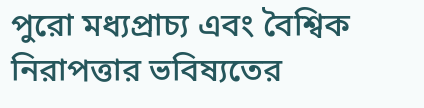পুরো মধ্যপ্রাচ্য এবং বৈশ্বিক নিরাপত্তার ভবিষ্যতের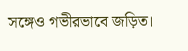সঙ্গেও গভীরভাবে জড়িত।